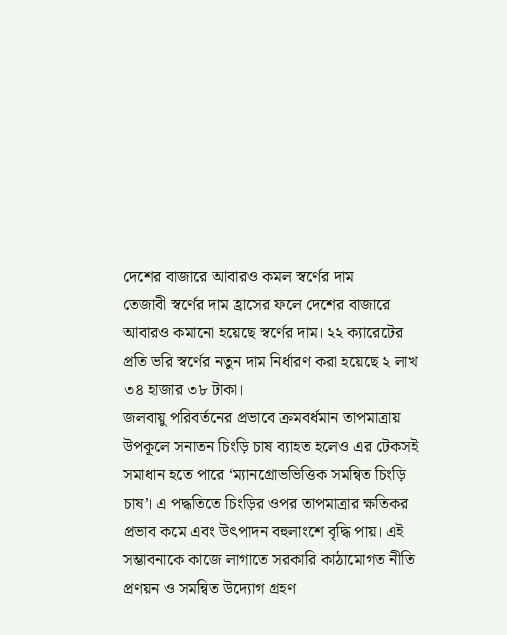দেশের বাজারে আবারও কমল স্বর্ণের দাম
তেজাবী স্বর্ণের দাম হ্রাসের ফলে দেশের বাজারে আবারও কমানো হয়েছে স্বর্ণের দাম। ২২ ক্যারেটের প্রতি ভরি স্বর্ণের নতুন দাম নির্ধারণ করা হয়েছে ২ লাখ ৩৪ হাজার ৩৮ টাকা।
জলবায়ু পরিবর্তনের প্রভাবে ক্রমবর্ধমান তাপমাত্রায় উপকূলে সনাতন চিংড়ি চাষ ব্যাহত হলেও এর টেকসই সমাধান হতে পারে ‘ম্যানগ্রোভভিত্তিক সমন্বিত চিংড়ি চাষ’। এ পদ্ধতিতে চিংড়ির ওপর তাপমাত্রার ক্ষতিকর প্রভাব কমে এবং উৎপাদন বহুলাংশে বৃদ্ধি পায়। এই সম্ভাবনাকে কাজে লাগাতে সরকারি কাঠামোগত নীতি প্রণয়ন ও সমন্বিত উদ্যোগ গ্রহণ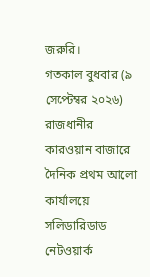জরুরি।
গতকাল বুধবার (৯ সেপ্টেম্বর ২০২৬) রাজধানীর কারওয়ান বাজারে দৈনিক প্রথম আলো কার্যালয়ে সলিডারিডাড নেটওয়ার্ক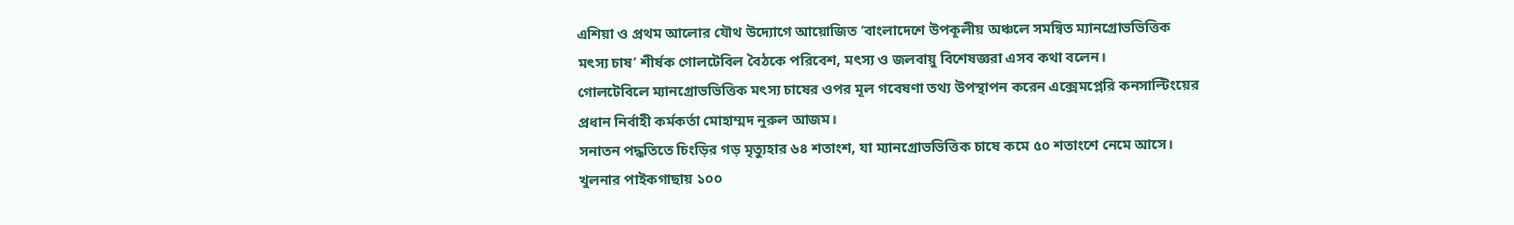এশিয়া ও প্রথম আলোর যৌথ উদ্যোগে আয়োজিত ‘বাংলাদেশে উপকূলীয় অঞ্চলে সমন্বিত ম্যানগ্রোভভিত্তিক মৎস্য চাষ’ শীর্ষক গোলটেবিল বৈঠকে পরিবেশ, মৎস্য ও জলবায়ু বিশেষজ্ঞরা এসব কথা বলেন।
গোলটেবিলে ম্যানগ্রোভভিত্তিক মৎস্য চাষের ওপর মূল গবেষণা তথ্য উপস্থাপন করেন এক্সেমপ্লেরি কনসাল্টিংয়ের প্রধান নির্বাহী কর্মকর্তা মোহাম্মদ নুরুল আজম।
সনাতন পদ্ধতিতে চিংড়ির গড় মৃত্যুহার ৬৪ শতাংশ, যা ম্যানগ্রোভভিত্তিক চাষে কমে ৫০ শতাংশে নেমে আসে। খুলনার পাইকগাছায় ১০০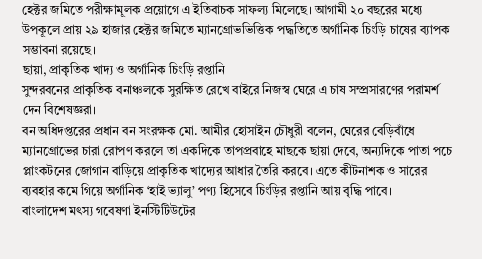হেক্টর জমিতে পরীক্ষামূলক প্রয়োগে এ ইতিবাচক সাফল্য মিলেছে। আগামী ২০ বছরের মধ্যে উপকূলে প্রায় ২৯ হাজার হেক্টর জমিতে ম্যানগ্রোভভিত্তিক পদ্ধতিতে অর্গানিক চিংড়ি চাষের ব্যাপক সম্ভাবনা রয়েছে।
ছায়া, প্রাকৃতিক খাদ্য ও অর্গানিক চিংড়ি রপ্তানি
সুন্দরবনের প্রাকৃতিক বনাঞ্চলকে সুরক্ষিত রেখে বাইরে নিজস্ব ঘেরে এ চাষ সম্প্রসারণের পরামর্শ দেন বিশেষজ্ঞরা।
বন অধিদপ্তরের প্রধান বন সংরক্ষক মো. আমীর হোসাইন চৌধুরী বলেন, ঘেরের বেড়িবাঁধে ম্যানগ্রোভের চারা রোপণ করলে তা একদিকে তাপপ্রবাহে মাছকে ছায়া দেবে, অন্যদিকে পাতা পচে প্লাংকটনের জোগান বাড়িয়ে প্রাকৃতিক খাদ্যের আধার তৈরি করবে। এতে কীটনাশক ও সারের ব্যবহার কমে গিয়ে অর্গানিক ‘হাই ভ্যালু’ পণ্য হিসেবে চিংড়ির রপ্তানি আয় বৃদ্ধি পাবে।
বাংলাদেশ মৎস্য গবেষণা ইনস্টিটিউটের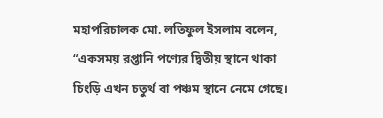মহাপরিচালক মো. লতিফুল ইসলাম বলেন, “একসময় রপ্তানি পণ্যের দ্বিতীয় স্থানে থাকা চিংড়ি এখন চতুর্থ বা পঞ্চম স্থানে নেমে গেছে।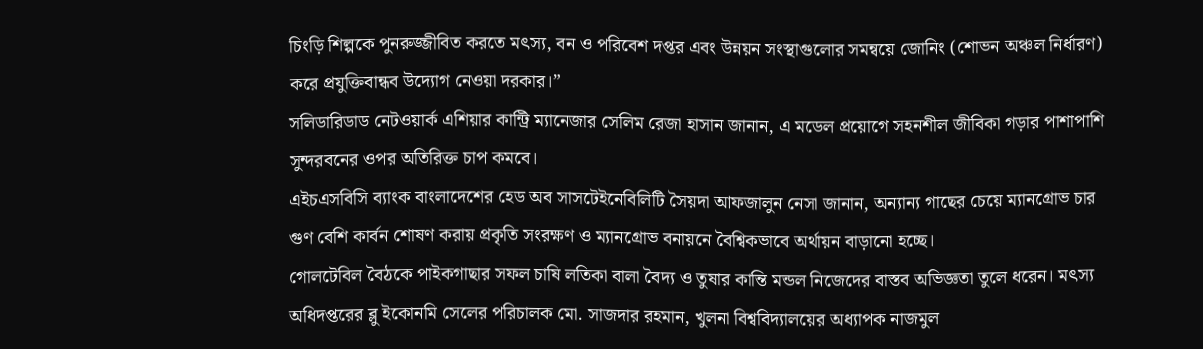চিংড়ি শিল্পকে পুনরুজ্জীবিত করতে মৎস্য, বন ও পরিবেশ দপ্তর এবং উন্নয়ন সংস্থাগুলোর সমন্বয়ে জোনিং (শোভন অঞ্চল নির্ধারণ) করে প্রযুক্তিবান্ধব উদ্যোগ নেওয়া দরকার।”
সলিডারিডাড নেটওয়ার্ক এশিয়ার কান্ট্রি ম্যানেজার সেলিম রেজা হাসান জানান, এ মডেল প্রয়োগে সহনশীল জীবিকা গড়ার পাশাপাশি সুন্দরবনের ওপর অতিরিক্ত চাপ কমবে।
এইচএসবিসি ব্যাংক বাংলাদেশের হেড অব সাসটেইনেবিলিটি সৈয়দা আফজালুন নেসা জানান, অন্যান্য গাছের চেয়ে ম্যানগ্রোভ চার গুণ বেশি কার্বন শোষণ করায় প্রকৃতি সংরক্ষণ ও ম্যানগ্রোভ বনায়নে বৈশ্বিকভাবে অর্থায়ন বাড়ানো হচ্ছে।
গোলটেবিল বৈঠকে পাইকগাছার সফল চাষি লতিকা বালা বৈদ্য ও তুষার কান্তি মন্ডল নিজেদের বাস্তব অভিজ্ঞতা তুলে ধরেন। মৎস্য অধিদপ্তরের ব্লু ইকোনমি সেলের পরিচালক মো. সাজদার রহমান, খুলনা বিশ্ববিদ্যালয়ের অধ্যাপক নাজমুল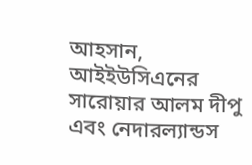আহসান, আইইউসিএনের সারোয়ার আলম দীপু এবং নেদারল্যান্ডস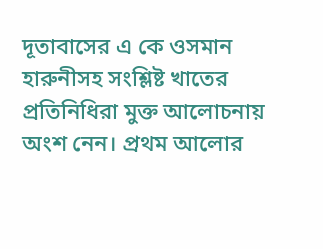দূতাবাসের এ কে ওসমান হারুনীসহ সংশ্লিষ্ট খাতের প্রতিনিধিরা মুক্ত আলোচনায় অংশ নেন। প্রথম আলোর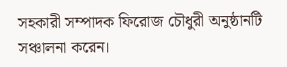সহকারী সম্পাদক ফিরোজ চৌধুরী অনুষ্ঠানটি সঞ্চালনা করেন।